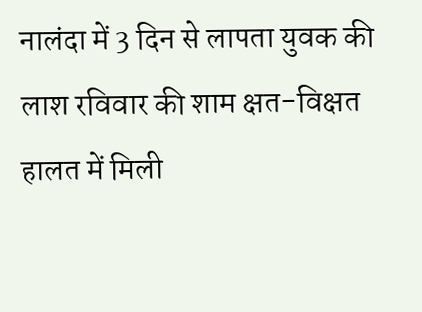नालंदा में 3 दिन से लापता युवक की लाश रविवार की शाम क्षत-विक्षत हालत में मिली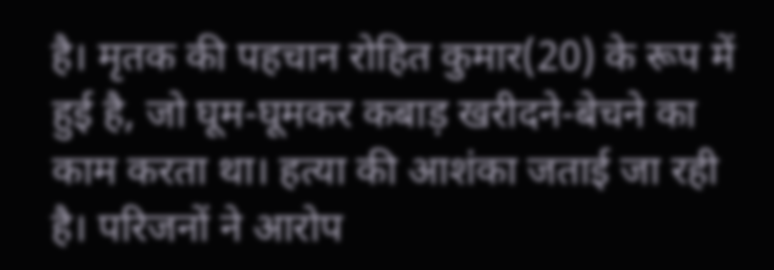है। मृतक की पहचान रोहित कुमार(20) के रूप में हुई है, जो घूम-घूमकर कबाड़ खरीदने-बेचने का काम करता था। हत्या की आशंका जताई जा रही है। परिजनों ने आरोप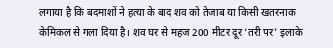लगाया है कि बदमाशों ने हत्या के बाद शव को तेजाब या किसी खतरनाक केमिकल से गला दिया है। शव घर से महज 200 मीटर दूर ‘तरी पर’ इलाके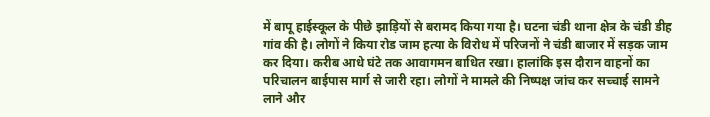में बापू हाईस्कूल के पीछे झाड़ियों से बरामद किया गया है। घटना चंडी थाना क्षेत्र के चंडी डीह गांव की है। लोगों ने किया रोड जाम हत्या के विरोध में परिजनों ने चंडी बाजार में सड़क जाम कर दिया। करीब आधे घंटे तक आवागमन बाधित रखा। हालांकि इस दौरान वाहनों का परिचालन बाईपास मार्ग से जारी रहा। लोगों ने मामले की निष्पक्ष जांच कर सच्चाई सामने लाने और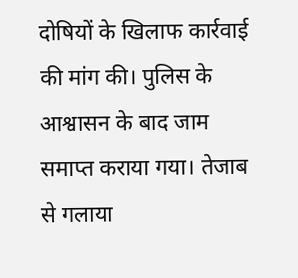दोषियों के खिलाफ कार्रवाई की मांग की। पुलिस के आश्वासन के बाद जाम समाप्त कराया गया। तेजाब से गलाया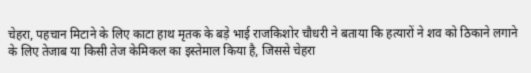चेहरा, पहचान मिटाने के लिए काटा हाथ मृतक के बड़े भाई राजकिशोर चौधरी ने बताया कि हत्यारों ने शव को ठिकाने लगाने के लिए तेजाब या किसी तेज केमिकल का इस्तेमाल किया है, जिससे चेहरा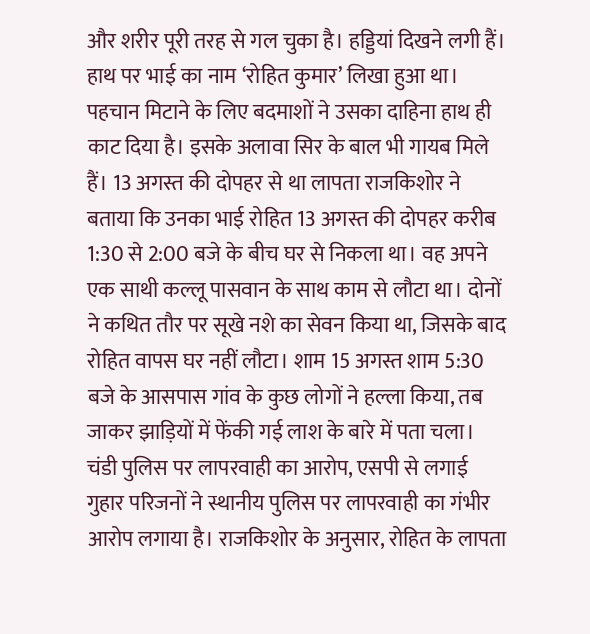और शरीर पूरी तरह से गल चुका है। हड्डियां दिखने लगी हैं। हाथ पर भाई का नाम ‘रोहित कुमार’ लिखा हुआ था। पहचान मिटाने के लिए बदमाशों ने उसका दाहिना हाथ ही काट दिया है। इसके अलावा सिर के बाल भी गायब मिले हैं। 13 अगस्त की दोपहर से था लापता राजकिशोर ने बताया कि उनका भाई रोहित 13 अगस्त की दोपहर करीब 1:30 से 2:00 बजे के बीच घर से निकला था। वह अपने एक साथी कल्लू पासवान के साथ काम से लौटा था। दोनों ने कथित तौर पर सूखे नशे का सेवन किया था, जिसके बाद रोहित वापस घर नहीं लौटा। शाम 15 अगस्त शाम 5:30 बजे के आसपास गांव के कुछ लोगों ने हल्ला किया, तब जाकर झाड़ियों में फेंकी गई लाश के बारे में पता चला। चंडी पुलिस पर लापरवाही का आरोप, एसपी से लगाई गुहार परिजनों ने स्थानीय पुलिस पर लापरवाही का गंभीर आरोप लगाया है। राजकिशोर के अनुसार, रोहित के लापता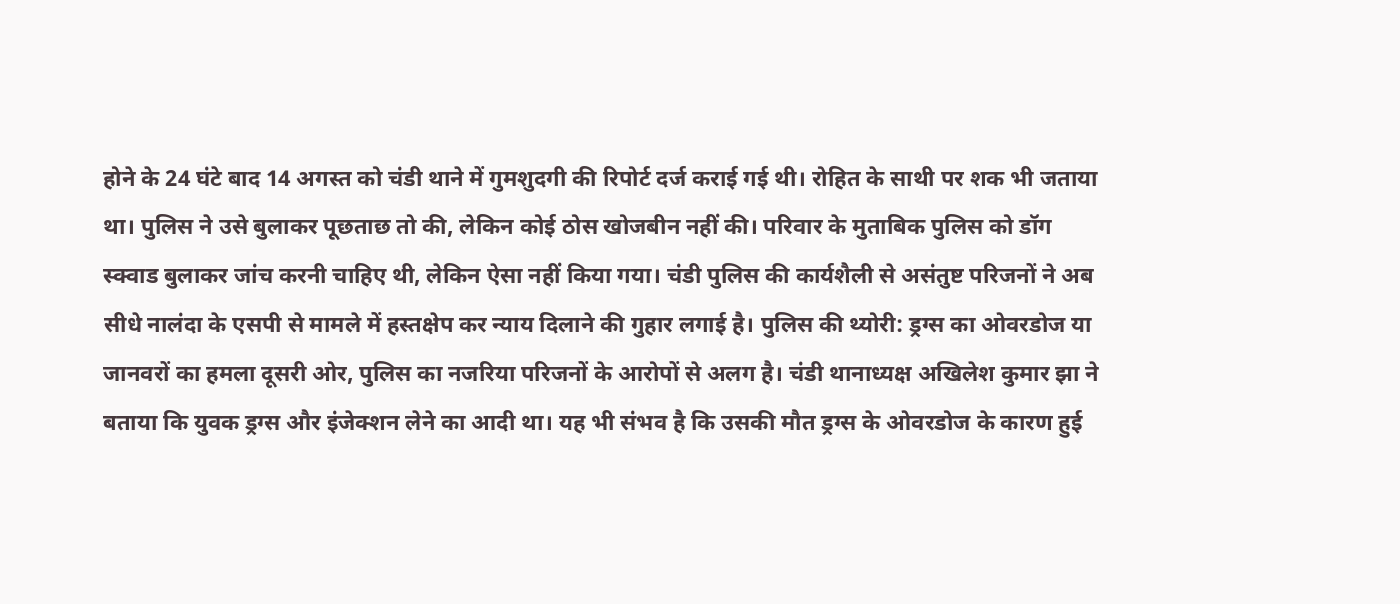होने के 24 घंटे बाद 14 अगस्त को चंडी थाने में गुमशुदगी की रिपोर्ट दर्ज कराई गई थी। रोहित के साथी पर शक भी जताया था। पुलिस ने उसे बुलाकर पूछताछ तो की, लेकिन कोई ठोस खोजबीन नहीं की। परिवार के मुताबिक पुलिस को डॉग स्क्वाड बुलाकर जांच करनी चाहिए थी, लेकिन ऐसा नहीं किया गया। चंडी पुलिस की कार्यशैली से असंतुष्ट परिजनों ने अब सीधे नालंदा के एसपी से मामले में हस्तक्षेप कर न्याय दिलाने की गुहार लगाई है। पुलिस की थ्योरी: ड्रग्स का ओवरडोज या जानवरों का हमला दूसरी ओर, पुलिस का नजरिया परिजनों के आरोपों से अलग है। चंडी थानाध्यक्ष अखिलेश कुमार झा ने बताया कि युवक ड्रग्स और इंजेक्शन लेने का आदी था। यह भी संभव है कि उसकी मौत ड्रग्स के ओवरडोज के कारण हुई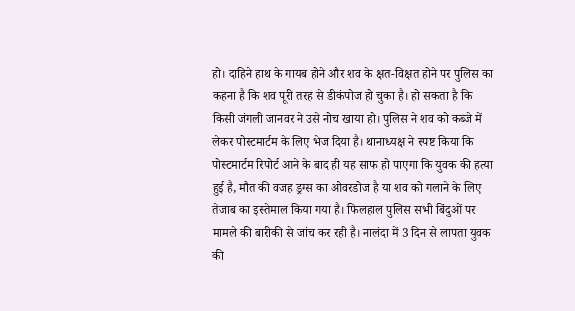हो। दाहिने हाथ के गायब होने और शव के क्षत-विक्षत होने पर पुलिस का कहना है कि शव पूरी तरह से डीकंपोज हो चुका है। हो सकता है कि किसी जंगली जानवर ने उसे नोच खाया हो। पुलिस ने शव को कब्जे में लेकर पोस्टमार्टम के लिए भेज दिया है। थानाध्यक्ष ने स्पष्ट किया कि पोस्टमार्टम रिपोर्ट आने के बाद ही यह साफ हो पाएगा कि युवक की हत्या हुई है, मौत की वजह ड्रग्स का ओवरडोज है या शव को गलाने के लिए तेजाब का इस्तेमाल किया गया है। फिलहाल पुलिस सभी बिंदुओं पर मामले की बारीकी से जांच कर रही है। नालंदा में 3 दिन से लापता युवक की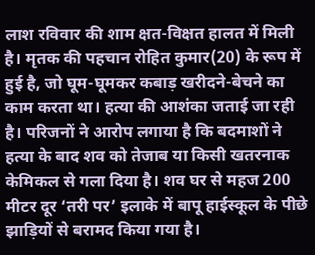लाश रविवार की शाम क्षत-विक्षत हालत में मिली है। मृतक की पहचान रोहित कुमार(20) के रूप में हुई है, जो घूम-घूमकर कबाड़ खरीदने-बेचने का काम करता था। हत्या की आशंका जताई जा रही है। परिजनों ने आरोप लगाया है कि बदमाशों ने हत्या के बाद शव को तेजाब या किसी खतरनाक केमिकल से गला दिया है। शव घर से महज 200 मीटर दूर ‘तरी पर’ इलाके में बापू हाईस्कूल के पीछे झाड़ियों से बरामद किया गया है।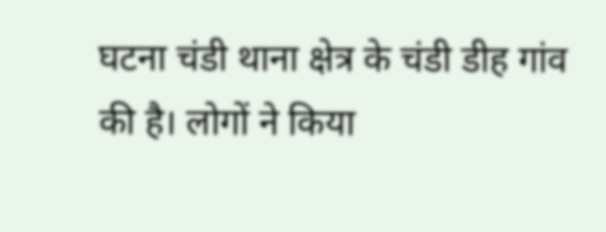घटना चंडी थाना क्षेत्र के चंडी डीह गांव की है। लोगों ने किया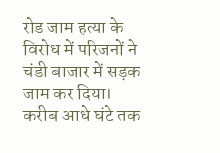रोड जाम हत्या के विरोध में परिजनों ने चंडी बाजार में सड़क जाम कर दिया। करीब आधे घंटे तक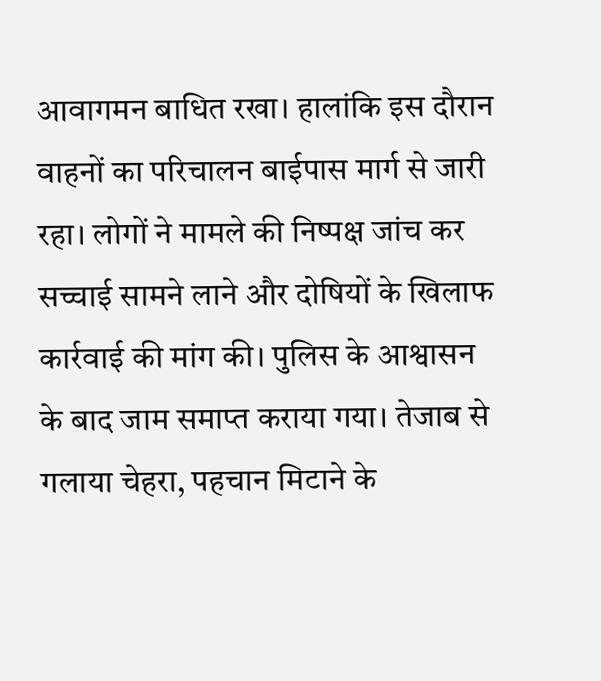आवागमन बाधित रखा। हालांकि इस दौरान वाहनों का परिचालन बाईपास मार्ग से जारी रहा। लोगों ने मामले की निष्पक्ष जांच कर सच्चाई सामने लाने और दोषियों के खिलाफ कार्रवाई की मांग की। पुलिस के आश्वासन के बाद जाम समाप्त कराया गया। तेजाब से गलाया चेहरा, पहचान मिटाने के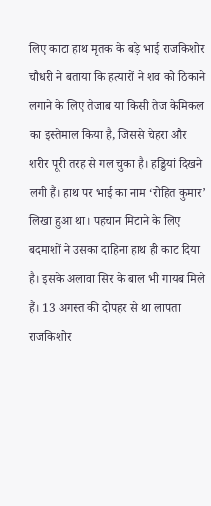लिए काटा हाथ मृतक के बड़े भाई राजकिशोर चौधरी ने बताया कि हत्यारों ने शव को ठिकाने लगाने के लिए तेजाब या किसी तेज केमिकल का इस्तेमाल किया है, जिससे चेहरा और शरीर पूरी तरह से गल चुका है। हड्डियां दिखने लगी हैं। हाथ पर भाई का नाम ‘रोहित कुमार’ लिखा हुआ था। पहचान मिटाने के लिए बदमाशों ने उसका दाहिना हाथ ही काट दिया है। इसके अलावा सिर के बाल भी गायब मिले हैं। 13 अगस्त की दोपहर से था लापता राजकिशोर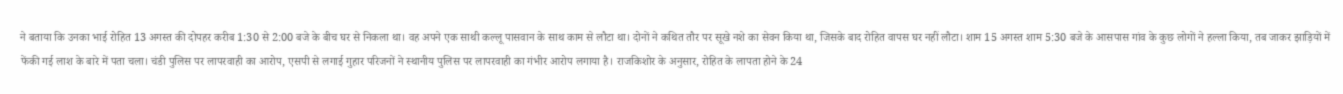ने बताया कि उनका भाई रोहित 13 अगस्त की दोपहर करीब 1:30 से 2:00 बजे के बीच घर से निकला था। वह अपने एक साथी कल्लू पासवान के साथ काम से लौटा था। दोनों ने कथित तौर पर सूखे नशे का सेवन किया था, जिसके बाद रोहित वापस घर नहीं लौटा। शाम 15 अगस्त शाम 5:30 बजे के आसपास गांव के कुछ लोगों ने हल्ला किया, तब जाकर झाड़ियों में फेंकी गई लाश के बारे में पता चला। चंडी पुलिस पर लापरवाही का आरोप, एसपी से लगाई गुहार परिजनों ने स्थानीय पुलिस पर लापरवाही का गंभीर आरोप लगाया है। राजकिशोर के अनुसार, रोहित के लापता होने के 24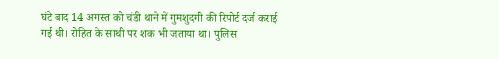घंटे बाद 14 अगस्त को चंडी थाने में गुमशुदगी की रिपोर्ट दर्ज कराई गई थी। रोहित के साथी पर शक भी जताया था। पुलिस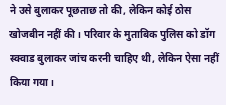ने उसे बुलाकर पूछताछ तो की, लेकिन कोई ठोस खोजबीन नहीं की। परिवार के मुताबिक पुलिस को डॉग स्क्वाड बुलाकर जांच करनी चाहिए थी, लेकिन ऐसा नहीं किया गया।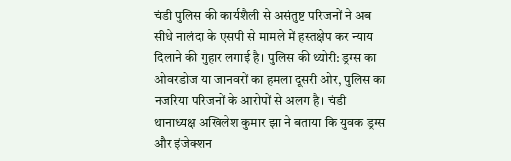चंडी पुलिस की कार्यशैली से असंतुष्ट परिजनों ने अब सीधे नालंदा के एसपी से मामले में हस्तक्षेप कर न्याय दिलाने की गुहार लगाई है। पुलिस की थ्योरी: ड्रग्स का ओवरडोज या जानवरों का हमला दूसरी ओर, पुलिस का नजरिया परिजनों के आरोपों से अलग है। चंडी थानाध्यक्ष अखिलेश कुमार झा ने बताया कि युवक ड्रग्स और इंजेक्शन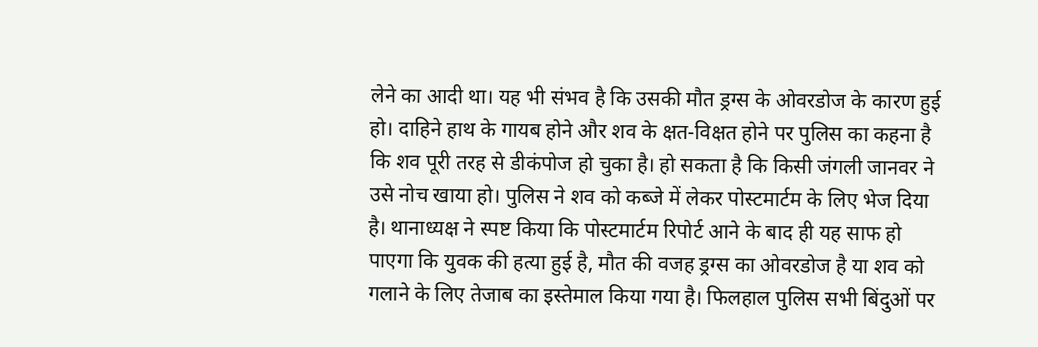लेने का आदी था। यह भी संभव है कि उसकी मौत ड्रग्स के ओवरडोज के कारण हुई हो। दाहिने हाथ के गायब होने और शव के क्षत-विक्षत होने पर पुलिस का कहना है कि शव पूरी तरह से डीकंपोज हो चुका है। हो सकता है कि किसी जंगली जानवर ने उसे नोच खाया हो। पुलिस ने शव को कब्जे में लेकर पोस्टमार्टम के लिए भेज दिया है। थानाध्यक्ष ने स्पष्ट किया कि पोस्टमार्टम रिपोर्ट आने के बाद ही यह साफ हो पाएगा कि युवक की हत्या हुई है, मौत की वजह ड्रग्स का ओवरडोज है या शव को गलाने के लिए तेजाब का इस्तेमाल किया गया है। फिलहाल पुलिस सभी बिंदुओं पर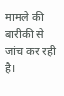मामले की बारीकी से जांच कर रही है।